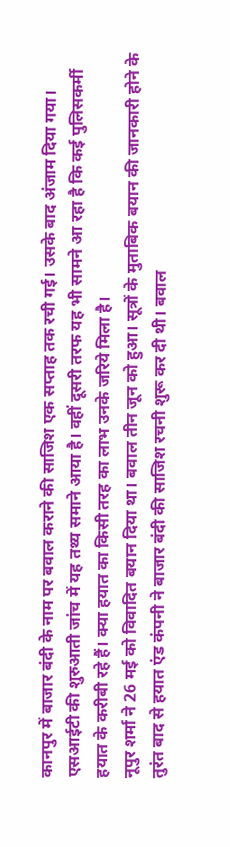कानपुर में बाजार बंदी के नाम पर बवाल कराने की साजिश एक सप्ताह तक रची गई। उसके बाद अंजाम दिया गया। एसआईटी की शुरुआती जांच में यह तथ्य समाने आया है। वहीं दूसरी तरफ यह भी सामने आ रहा है कि कई पुलिसकर्मी हयात के करीबी रहे हैं। क्या हयात का किसी तरह का लाभ उनके जरिये मिला है।
नूपुर शर्मा ने 26 मई को विवादित बयान दिया था। बवाल तीन जून को हुआ। सूत्रों के मुताबिक बयान की जानकारी होने के तुरंत बाद से हयात एंड कंपनी ने बाजार बंदी की साजिश रचनी शुरू कर दी थी। बवाल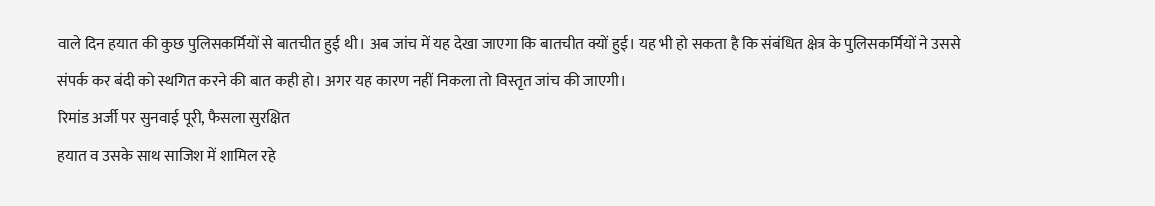वाले दिन हयात की कुछ पुलिसकर्मियों से बातचीत हुई थी। अब जांच में यह देखा जाएगा कि बातचीत क्यों हुई। यह भी हो सकता है कि संबंधित क्षेत्र के पुलिसकर्मियों ने उससे संपर्क कर बंदी को स्थगित करने की बात कही हो। अगर यह कारण नहीं निकला तो विस्तृत जांच की जाएगी।
रिमांड अर्जी पर सुनवाई पूरी, फैसला सुरक्षित
हयात व उसके साथ साजिश में शामिल रहे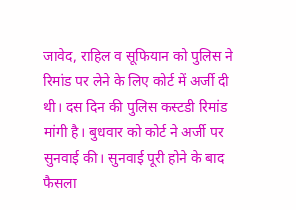जावेद, राहिल व सूफियान को पुलिस ने रिमांड पर लेने के लिए कोर्ट में अर्जी दी थी। दस दिन की पुलिस कस्टडी रिमांड मांगी है। बुधवार को कोर्ट ने अर्जी पर सुनवाई की। सुनवाई पूरी होने के बाद फैसला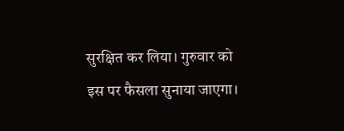सुरक्षित कर लिया। गुरुवार को इस पर फैसला सुनाया जाएगा।